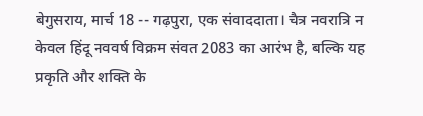बेगुसराय, मार्च 18 -- गढ़पुरा, एक संवाददाता। चैत्र नवरात्रि न केवल हिंदू नववर्ष विक्रम संवत 2083 का आरंभ है, बल्कि यह प्रकृति और शक्ति के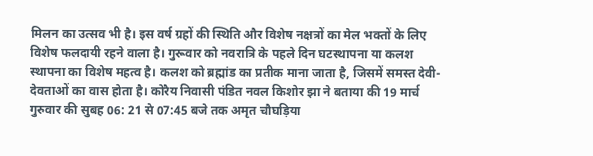मिलन का उत्सव भी है। इस वर्ष ग्रहों की स्थिति और विशेष नक्षत्रों का मेल भक्तों के लिए विशेष फलदायी रहने वाला है। गुरूवार को नवरात्रि के पहले दिन घटस्थापना या कलश स्थापना का विशेष महत्व है। कलश को ब्रह्मांड का प्रतीक माना जाता है, जिसमें समस्त देवी-देवताओं का वास होता है। कोरैय निवासी पंडित नवल किशोर झा ने बताया की 19 मार्च गुरुवार की सुबह 06: 21 से 07:45 बजे तक अमृत चौघड़िया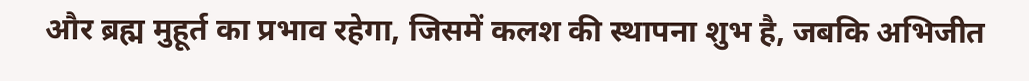और ब्रह्म मुहूर्त का प्रभाव रहेगा, जिसमें कलश की स्थापना शुभ है, जबकि अभिजीत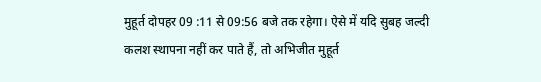मुहूर्त दोपहर 09 :11 से 09:56 बजे तक रहेगा। ऐसे में यदि सुबह जल्दी कलश स्थापना नहीं कर पाते हैं, तो अभिजीत मुहूर्त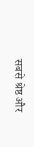सबसे श्रेष्ठ और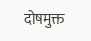दोषमुक्त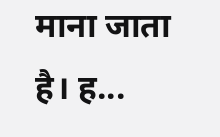माना जाता है। ह...